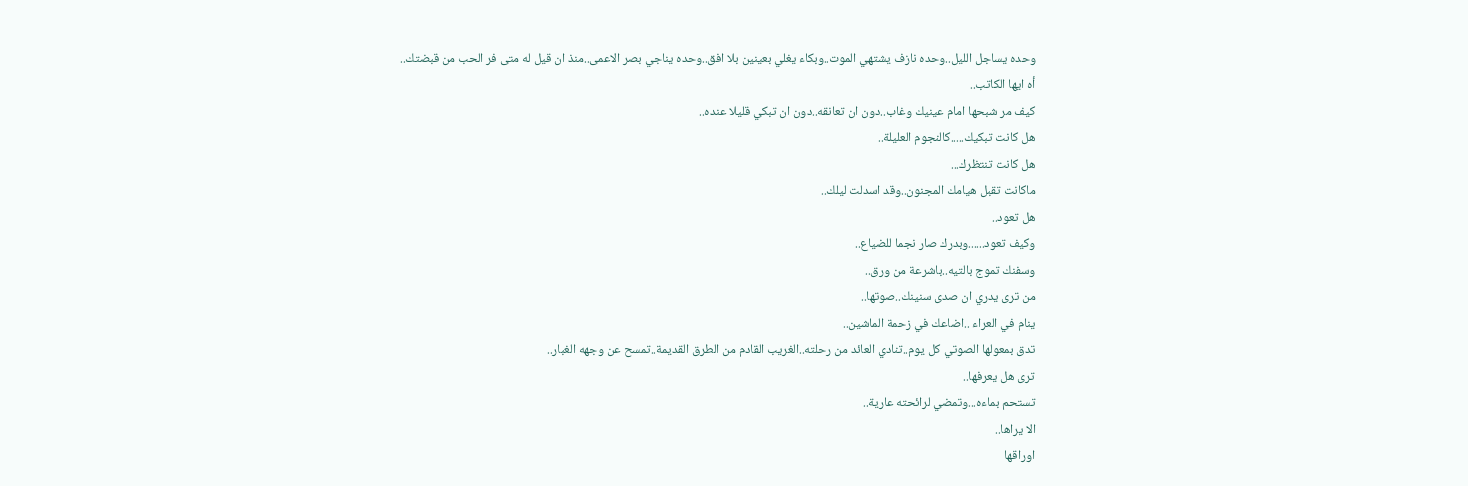وحده يساجل الليل..وحده نازف يشتهي الموت..وبكاء يغلي بعينين بلا افق..وحده يناجي بصر الاعمى..منذ ان قيل له متى فر الحب من قبضتك..
أه ايها الكاتب..
كيف مر شبحها امام عينيك وغاب..دون ان تعانقه..دون ان تبكي قليلا عنده..
هل كانت تبكيك.....كالنجوم العليلة..
هل كانت تنتظرك...
ماكانت تقبل هيامك المجنون..وقد اسدلت ليلك..
هل تعود..
وكيف تعود......وبدرك صار نجما للضياع..
وسفنك تموج بالتيه..باشرعة من ورق..
من ترى يدري ان صدى سنينك..صوتها..
ينام في العراء ..اضاعك في زحمة الماشين..
تدق بمعولها الصوتي كل يوم..تنادي العائد من رحلته..الغريب القادم من الطرق القديمة..تمسح عن وجهه الغبار..
ترى هل يعرفها..
تستحم بماءه...وتمضي لرائحته عارية..
الا يراها..
اوراقها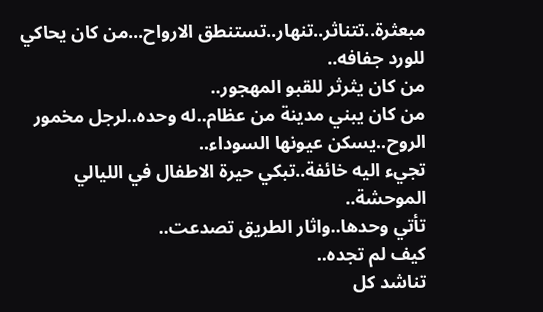مبعثرة..تتناثر..تنهار..تستنطق الارواح...من كان يحاكي للورد جفافه..
من كان يثرثر للقبو المهجور..
من كان يبني مدينة من عظام..له وحده..لرجل مخمور الروح..يسكن عيونها السوداء..
تجيء اليه خائفة..تبكي حيرة الاطفال في الليالي الموحشة..
تأتي وحدها..واثار الطريق تصدعت..
كيف لم تجده..
تناشد كل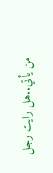من يأتي..هل رايت رجل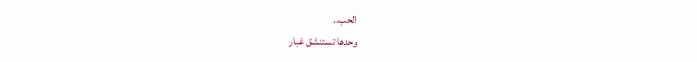الحب..
وحدها تستنشق غبار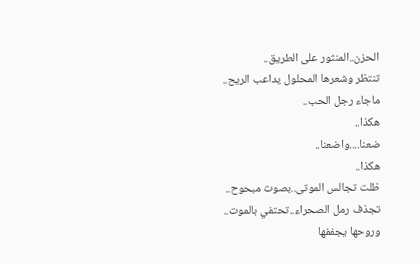الحزن..المنثور على الطريق..
تنتظر وشعرها المحلول يداعب الريح..
ماجاء رجل الحب..
هكذا..
ضعنا....واضعنا..
هكذا..
ظلت تجالس الموتى..بصوت مبحوح..
تجذف رمل الصحراء..تحتفي بالموت..
وروحها يجففها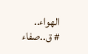الهواء..
# ق..صفاء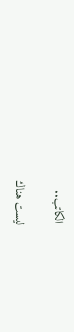الكاتب..

ليست هناك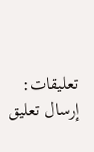تعليقات:
إرسال تعليق